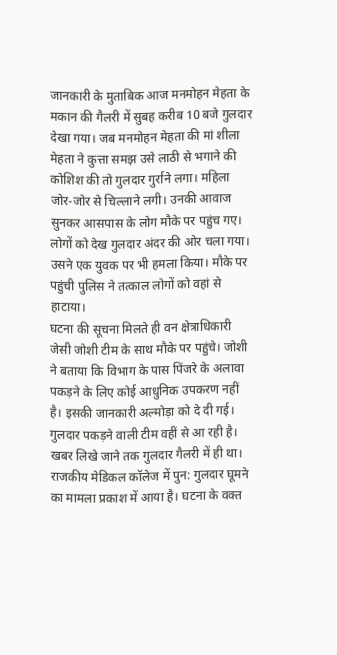जानकारी के मुताबिक आज मनमोहन मेहता के मकान की गैलरी में सुबह करीब 10 बजे गुलदार देखा गया। जब मनमोहन मेहता की मां शीला मेहता ने कुत्ता समझ उसे लाठी से भगाने की कोशिश की तो गुलदार गुर्राने लगा। महिला जोर-जोर से चिल्लाने लगी। उनकी आवाज सुनकर आसपास के लोग मौके पर पहुंच गए। लोगों को देख गुलदार अंदर की ओर चला गया। उसने एक युवक पर भी हमला किया। मौके पर पहुंची पुलिस ने तत्काल लोगों को वहां से हाटाया।
घटना की सूचना मिलते ही वन क्षेत्राधिकारी जेसी जोशी टीम के साथ मौके पर पहुंचे। जोशी ने बताया कि विभाग के पास पिंजरे के अलावा पकड़ने के लिए कोई आधुनिक उपकरण नहीं है। इसकी जानकारी अल्मोड़ा को दे दी गई। गुलदार पकड़ने वाली टीम वहीं से आ रही है। खबर लिखे जाने तक गुलदार गैलरी में ही था।
राजकीय मेडिकल कॉलेज में पुन: गुलदार घूमने का मामला प्रकाश में आया है। घटना के वक्त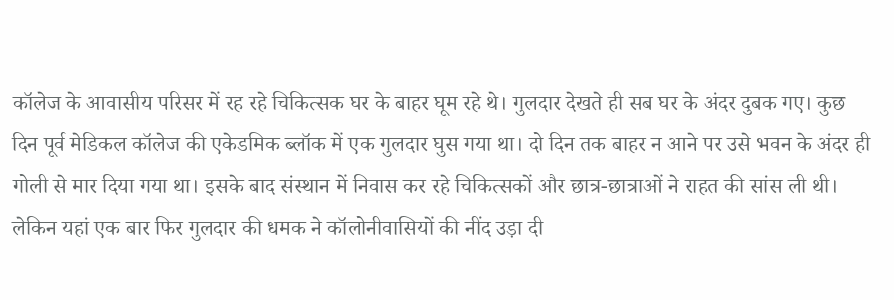कॉलेज के आवासीय परिसर में रह रहे चिकित्सक घर के बाहर घूम रहे थे। गुलदार देखते ही सब घर के अंदर दुबक गए। कुछ दिन पूर्व मेडिकल कॉलेज की एकेडमिक ब्लॉक में एक गुलदार घुस गया था। दो दिन तक बाहर न आने पर उसे भवन के अंदर ही गोली से मार दिया गया था। इसके बाद संस्थान में निवास कर रहे चिकित्सकों और छात्र-छात्राओं ने राहत की सांस ली थी।
लेकिन यहां एक बार फिर गुलदार की धमक ने कॉलोनीवासियों की नींद उड़ा दी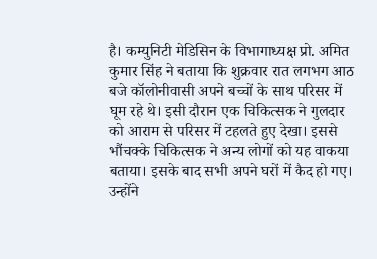है। कम्युनिटी मेडिसिन के विभागाध्यक्ष प्रो. अमित कुमार सिंह ने बताया कि शुक्रवार रात लगभग आठ बजे कॉलोनीवासी अपने बच्चों के साथ परिसर में घूम रहे थे। इसी दौरान एक चिकित्सक ने गुलदार को आराम से परिसर में टहलते हुए देखा। इससे भौंचक्के चिकित्सक ने अन्य लोगों को यह वाकया बताया। इसके बाद सभी अपने घरों में कैद हो गए। उन्होंने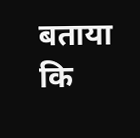बताया कि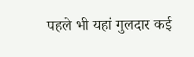पहले भी यहां गुलदार कई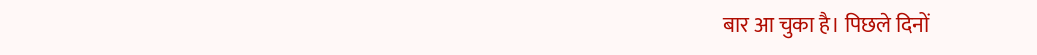बार आ चुका है। पिछले दिनों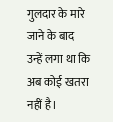गुलदार के मारे जाने के बाद उन्हें लगा था कि अब कोई खतरा नहीं है।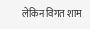लेकिन विगत शाम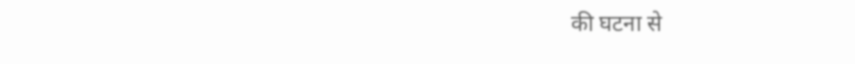की घटना से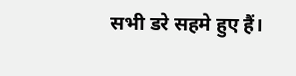सभी डरे सहमे हुए हैं।